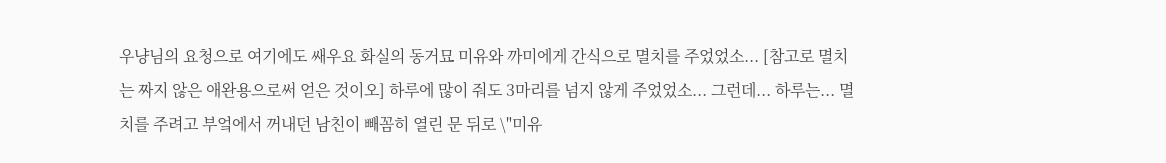우냥님의 요청으로 여기에도 쌔우요 화실의 동거묘 미유와 까미에게 간식으로 멸치를 주었었소... [참고로 멸치는 짜지 않은 애완용으로써 얻은 것이오] 하루에 많이 줘도 3마리를 넘지 않게 주었었소... 그런데... 하루는... 멸치를 주려고 부엌에서 꺼내던 남친이 빼꼼히 열린 문 뒤로 \"미유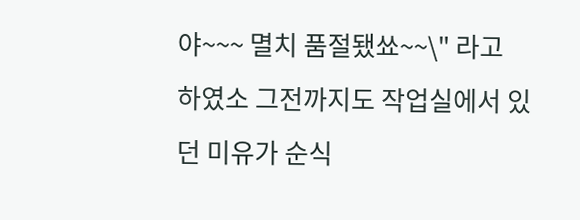야~~~ 멸치 품절됐쑈~~\" 라고 하였소 그전까지도 작업실에서 있던 미유가 순식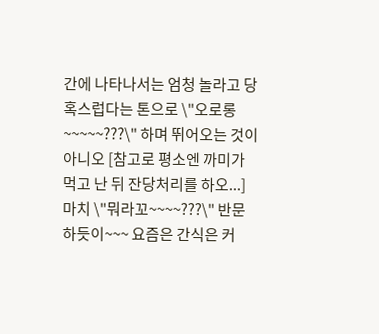간에 나타나서는 엄청 놀라고 당혹스럽다는 톤으로 \"오로롱~~~~~???\" 하며 뛰어오는 것이 아니오 [참고로 평소엔 까미가 먹고 난 뒤 잔당처리를 하오...] 마치 \"뭐라꼬~~~~???\" 반문하듯이~~~ 요즘은 간식은 커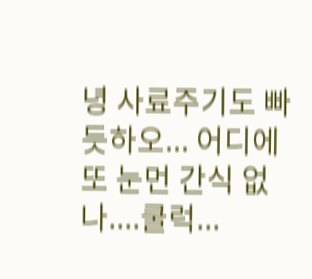녕 사료주기도 빠듯하오... 어디에 또 눈먼 간식 없나....쿨럭...